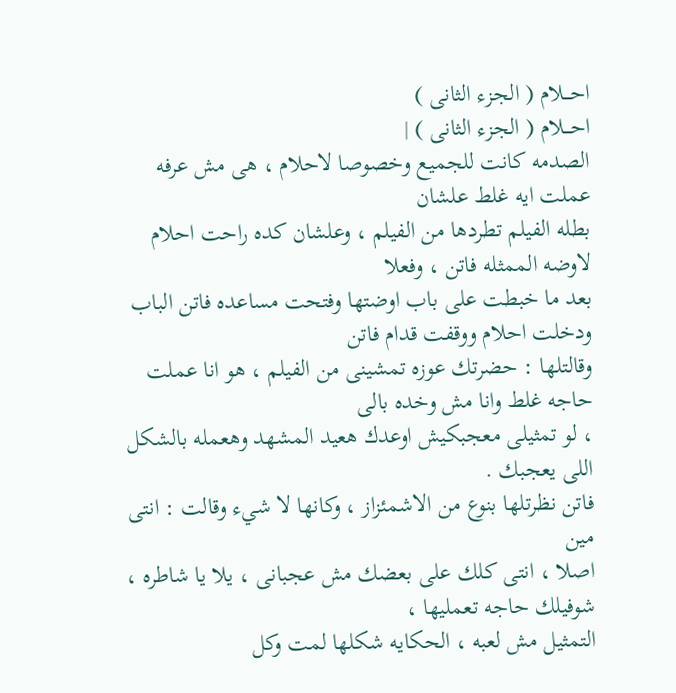احـــلام ( الجزء الثانى )
احـــلام ( الجزء الثانى ) |
الصدمه كانت للجميع وخصوصا لاحلام ، هى مش عرفه عملت ايه غلط علشان
بطله الفيلم تطردها من الفيلم ، وعلشان كده راحت احلام لاوضه الممثله فاتن ، وفعلا
بعد ما خبطت على باب اوضتها وفتحت مساعده فاتن الباب ودخلت احلام ووقفت قدام فاتن
وقالتلها : حضرتك عوزه تمشينى من الفيلم ، هو انا عملت حاجه غلط وانا مش وخده بالى
، لو تمثيلى معجبكيش اوعدك هعيد المشهد وهعمله بالشكل اللى يعجبك .
فاتن نظرتلها بنوع من الاشمئزاز ، وكانها لا شيء وقالت : انتى مين
اصلا ، انتى كلك على بعضك مش عجبانى ، يلا يا شاطره ، شوفيلك حاجه تعمليها ،
التمثيل مش لعبه ، الحكايه شكلها لمت وكل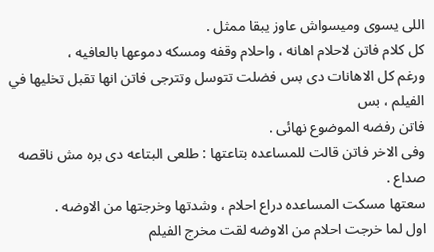اللى يسوى وميسواش عاوز يبقا ممثل .
كل كلام فاتن لاحلام اهانه ، واحلام وقفه ومسكه دموعها بالعافيه ،
ورغم كل الاهانات دى بس فضلت تتوسل وتترجى فاتن انها تقبل تخليها في الفيلم ، بس
فاتن رفضه الموضوع نهائى .
وفى الاخر فاتن قالت للمساعده بتاعتها : طلعى البتاعه دى بره مش ناقصه
صداع .
سعتها مسكت المساعده دراع احلام ، وشدتها وخرجتها من الاوضه .
اول لما خرجت احلام من الاوضه لقت مخرج الفيلم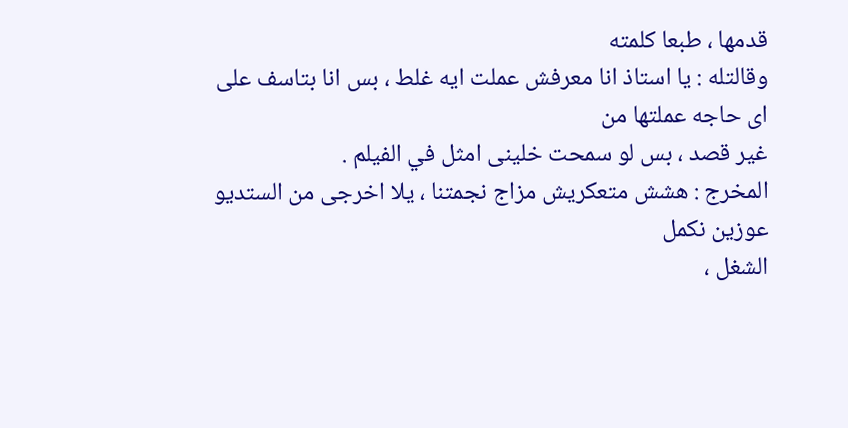قدمها ، طبعا كلمته
وقالتله : يا استاذ انا معرفش عملت ايه غلط ، بس انا بتاسف على اى حاجه عملتها من
غير قصد ، بس لو سمحت خلينى امثل في الفيلم .
المخرج : هشش متعكريش مزاج نجمتنا ، يلا اخرجى من الستديو عوزين نكمل
الشغل ،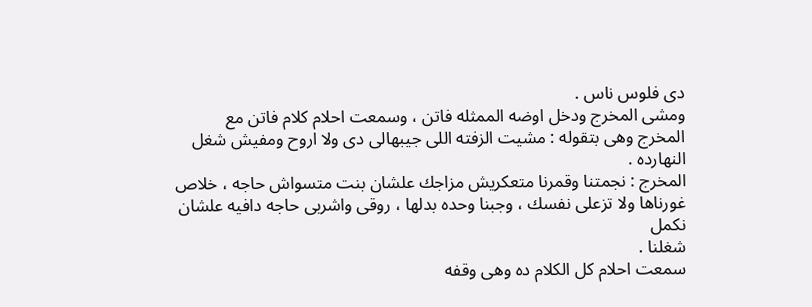دى فلوس ناس .
ومشى المخرج ودخل اوضه الممثله فاتن ، وسمعت احلام كلام فاتن مع
المخرج وهى بتقوله : مشيت الزفته اللى جيبهالى دى ولا اروح ومفيش شغل النهارده .
المخرج : نجمتنا وقمرنا متعكريش مزاجك علشان بنت متسواش حاجه ، خلاص
غورناها ولا تزعلى نفسك ، وجبنا وحده بدلها ، روقى واشربى حاجه دافيه علشان نكمل
شغلنا .
سمعت احلام كل الكلام ده وهى وقفه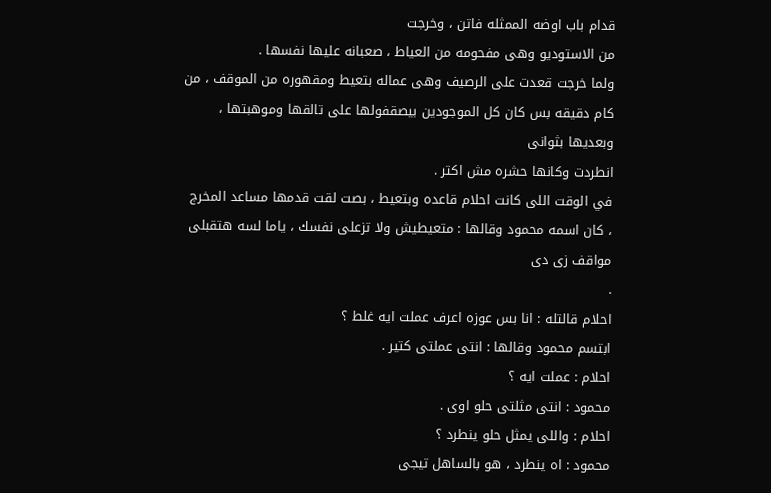قدام باب اوضه الممثله فاتن ، وخرجت
من الاستوديو وهى مفحومه من العياط ، صعبانه عليها نفسها .
ولما خرجت قعدت على الرصيف وهى عماله بتعيط ومقهوره من الموقف ، من
كام دقيقه بس كان كل الموجودين بيصقفولها على تالقها وموهبتها ، وبعديها بثوانى
انطردت وكانها حشره مش اكتر .
في الوقت اللى كانت احلام قاعده وبتعيط ، بصت لقت قدمها مساعد المخرج
، كان اسمه محمود وقالها : متعيطيش ولا تزعلى نفسك ، ياما لسه هتقبلى مواقف زى دى
.
احلام قالتله : انا بس عوزه اعرف عملت ايه غلط ؟
ابتسم محمود وقالها : انتى عملتى كتير .
احلام : عملت ايه ؟
محمود : انتى مثلتى حلو اوى .
احلام : واللى يمثل حلو ينطرد ؟
محمود : اه ينطرد ، هو بالساهل تيجى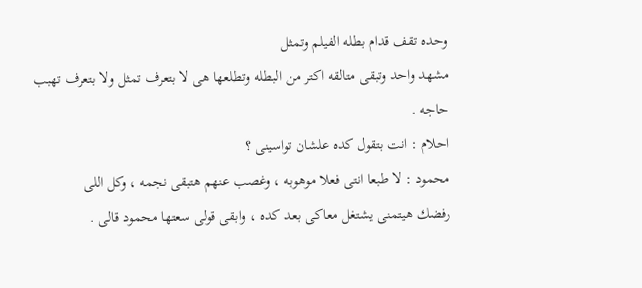وحده تقف قدام بطله الفيلم وتمثل
مشهد واحد وتبقى متالقه اكتر من البطله وتطلعها هى لا بتعرف تمثل ولا بتعرف تهبب
حاجه .
احلام : انت بتقول كده علشان تواسينى ؟
محمود : لا طبعا انتى فعلا موهوبه ، وغصب عنهم هتبقى نجمه ، وكل اللى
رفضك هيتمنى يشتغل معاكى بعد كده ، وابقى قولى سعتها محمود قالى .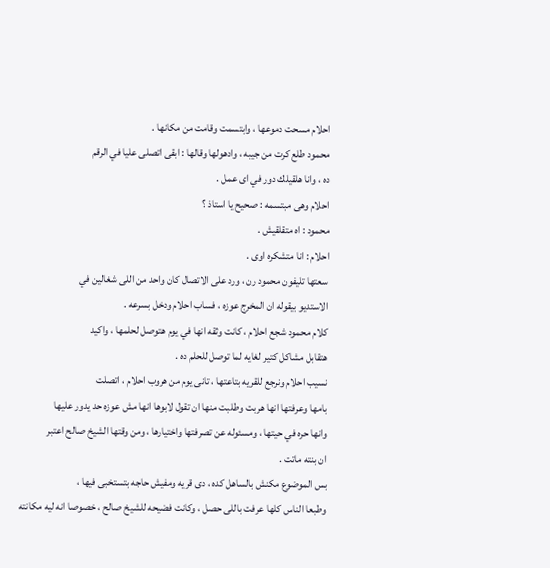احلام مسحت دموعها ، وابتسمت وقامت من مكانها .
محمود طلع كرت من جيبه ، وادهولها وقالها : ابقى اتصلى عليا في الرقم
ده ، وانا هلقيلك دور في اى عمل .
احلام وهى مبتسمه : صحيح يا استاذ ؟
محمود : اه متقلقيش .
احلام : انا متشكره اوى .
سعتها تليفون محمود رن ، ورد على الاتصال كان واحد من اللى شغالين في
الاستديو بيقوله ان المخرج عوزه ، فساب احلام ودخل بسرعه .
كلام محمود شجع احلام ، كانت وثقه انها في يوم هتوصل لحلمها ، واكيد
هتقابل مشاكل كتير لغايه لما توصل للحلم ده .
نسيب احلام ونرجع للقريه بتاعتها ، تانى يوم من هروب احلام ، اتصلت
بامها وعرفتها انها هربت وطلبت منها ان تقول لابوها انها مش عوزه حد يدور عليها
وانها حره في حيتها ، ومسئوله عن تصرفتها واختيارها ، ومن وقتها الشيخ صالح اعتبر
ان بنته ماتت .
بس الموضوع مكنش بالساهل كده ، دى قريه ومفيش حاجه بتستخبى فيها ،
وطبعا الناس كلها عرفت باللى حصل ، وكانت فضيحه للشيخ صالح ، خصوصا انه ليه مكانته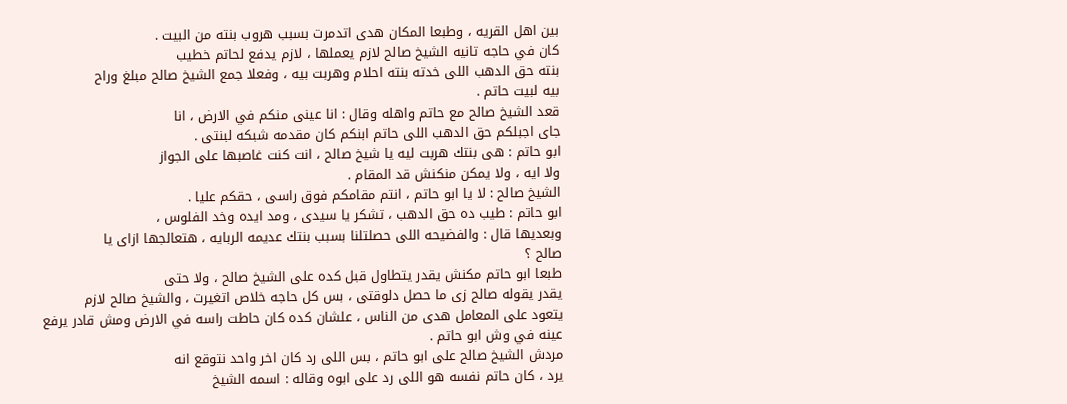بين اهل القريه ، وطبعا المكان هدى اتدمرت بسبب هروب بنته من البيت .
كان في حاجه تانيه الشيخ صالح لازم يعملها ، لازم يدفع لحاتم خطيب
بنته حق الدهب اللى خدته بنته احلام وهربت بيه ، وفعلا جمع الشيخ صالح مبلغ وراح
بيه لبيت حاتم .
قعد الشيخ صالح مع حاتم واهله وقال : انا عينى منكم في الارض ، انا
جاى اجبلكم حق الدهب اللى حاتم ابنكم كان مقدمه شبكه لبنتى .
ابو حاتم : هى بنتك هربت ليه يا شيخ صالح ، انت كنت غاصبها على الجواز
ولا ايه ، ولا يمكن منكنش قد المقام .
الشيخ صالح : لا يا ابو حاتم ، انتم مقامكم فوق راسى ، حقكم عليا .
ابو حاتم : طيب ده حق الدهب ، تشكر يا سيدى ، ومد ايده وخد الفلوس ،
وبعديها قال : والفضيحه اللى حصلتلنا بسبب بنتك عديمه الربايه ، هتعالجها ازاى يا
صالح ؟
طبعا ابو حاتم مكنش يقدر يتطاول قبل كده على الشيخ صالح ، ولا حتى
يقدر يقوله صالح زى ما حصل دلوقتى ، بس كل حاجه خلاص اتغيرت ، والشيخ صالح لازم
يتعود على المعامل هدى من الناس ، علشان كده كان حاطت راسه في الارض ومش قادر يرفع
عينه في وش ابو حاتم .
مردش الشيخ صالح على ابو حاتم ، بس اللى رد كان اخر واحد نتوقع انه
يرد ، كان حاتم نفسه هو اللى رد على ابوه وقاله : اسمه الشيخ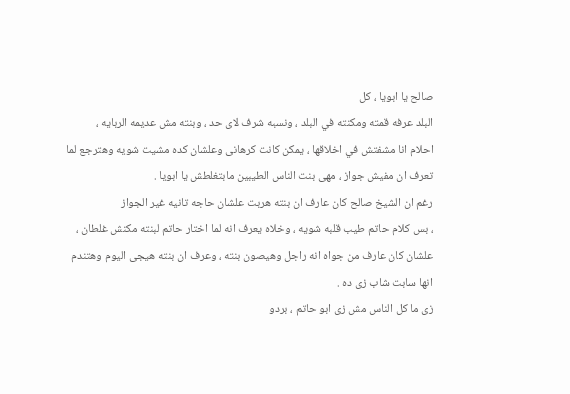صالح يا ابويا ، كل
البلد عرفه قمته ومكنته في البلد ، ونسبه شرف لاى حد ، وبنته مش عديمه الربايه ،
احلام انا مشفتش في اخلاقها ، يمكن كانت كرهانى وعلشان كده مشيت شويه وهترجع لما
تعرف ان مفيش جواز ، مهى بنت الناس الطيبين مابتغلطش يا ابويا .
رغم ان الشيخ صالح كان عارف ان بنته هربت علشان حاجه تانيه غير الجواز
، بس كلام حاتم طيب قلبه شويه ، وخلاه يعرف انه لما اختار حاتم لبنته مكنش غلطان ،
علشان كان عارف من جواه انه راجل وهيصون بنته ، وعرف ان بنته هيجى اليوم وهتندم
انها سابت شاب زى ده .
زى ما كل الناس مش زى ابو حاتم ، بردو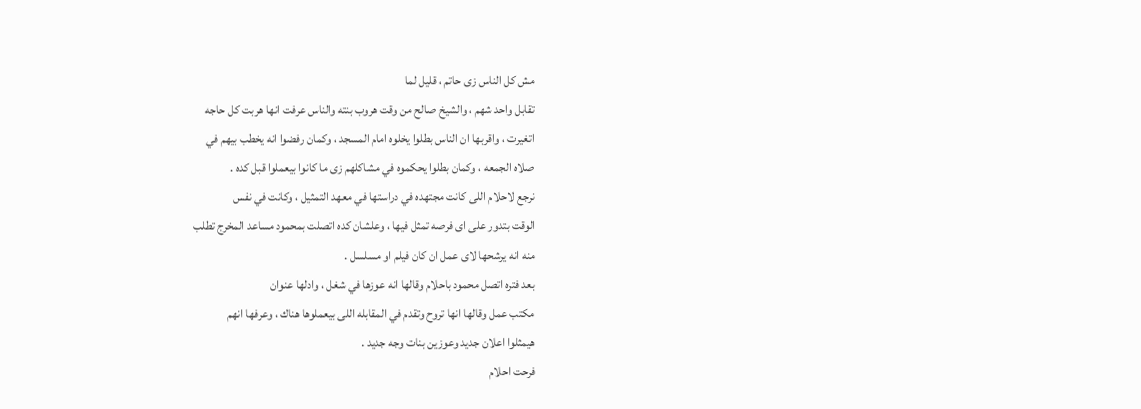مش كل الناس زى حاتم ، قليل لما
تقابل واحد شهم ، والشيخ صالح من وقت هروب بنته والناس عرفت انها هربت كل حاجه
اتغيرت ، واقربها ان الناس بطلوا يخلوه امام المسجد ، وكمان رفضوا انه يخطب بيهم في
صلاه الجمعه ، وكمان بطلوا يحكموه في مشاكلهم زى ما كانوا بيعملوا قبل كده .
نرجع لاحلام اللى كانت مجتهده في دراستها في معهد التمثيل ، وكانت في نفس
الوقت بتدور على اى فرصه تمثل فيها ، وعلشان كده اتصلت بمحمود مساعد المخرج تطلب
منه انه يرشحها لاى عمل ان كان فيلم او مسلسل .
بعد فتره اتصل محمود باحلام وقالها انه عوزها في شغل ، وادلها عنوان
مكتب عمل وقالها انها تروح وتقدم في المقابله اللى بيعملوها هناك ، وعرفها انهم
هيمثلوا اعلان جديد وعوزين بنات وجه جديد .
فرحت احلام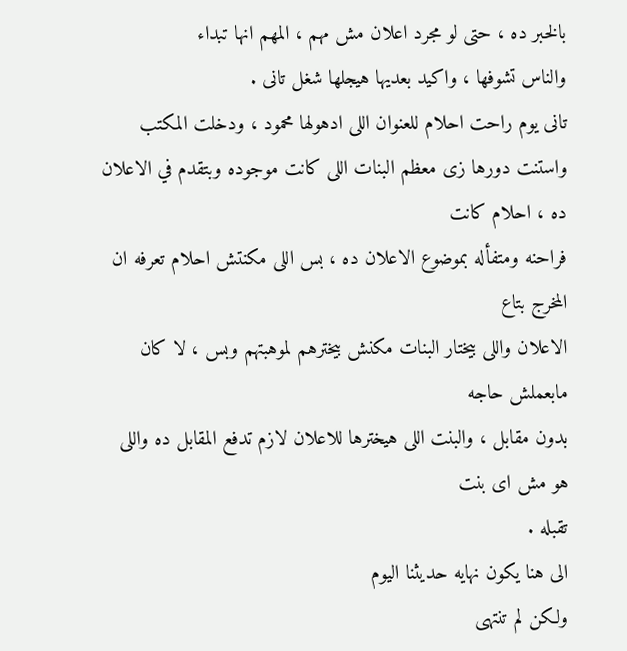بالخبر ده ، حتى لو مجرد اعلان مش مهم ، المهم انها تبداء
والناس تشوفها ، واكيد بعديها هيجلها شغل تانى .
تانى يوم راحت احلام للعنوان اللى ادهولها محمود ، ودخلت المكتب
واستنت دورها زى معظم البنات اللى كانت موجوده وبتقدم في الاعلان ده ، احلام كانت
فراحنه ومتفأله بموضوع الاعلان ده ، بس اللى مكنتش احلام تعرفه ان المخرج بتاع
الاعلان واللى بيختار البنات مكنش بيخترهم لموهبتهم وبس ، لا كان مابعملش حاجه
بدون مقابل ، والبنت اللى هيخترها للاعلان لازم تدفع المقابل ده واللى هو مش اى بنت
تقبله .
الى هنا يكون نهايه حديثنا اليوم
ولكن لم تنتهى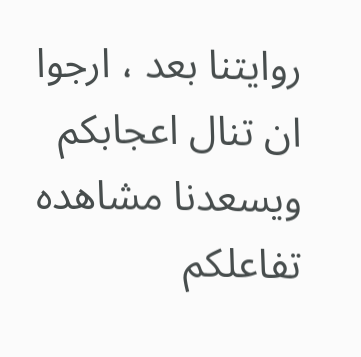روايتنا بعد ، ارجوا ان تنال اعجابكم ويسعدنا مشاهده تفاعلكم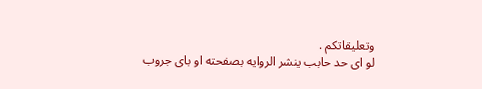وتعليقاتكم .
لو اى حد حابب ينشر الروايه بصفحته او باى جروب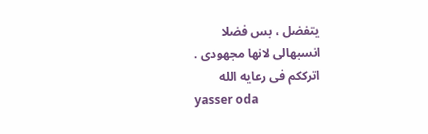يتفضل ، بس فضلا
انسبهالى لانها مجهودى .
اترككم فى رعايه الله
yasser oda